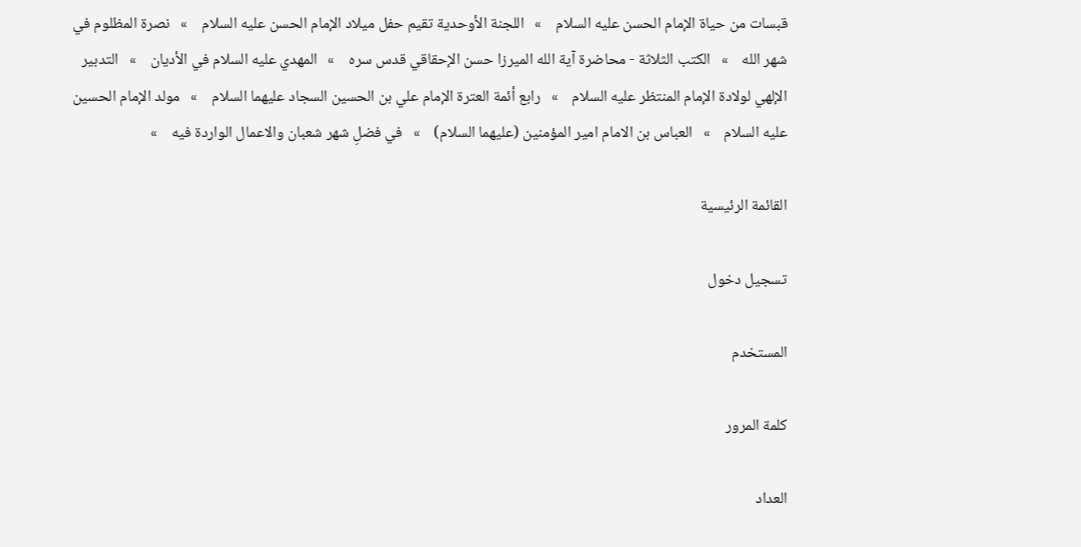قبسات من حياة الإمام الحسن عليه السلام    »   اللجنة الأوحدية تقيم حفل ميلاد الإمام الحسن عليه السلام    »   نصرة المظلوم في شهر الله    »   الكتب الثلاثة - محاضرة آية الله الميرزا حسن الإحقاقي قدس سره    »   المهدي عليه السلام في الأديان    »   التدبير الإلهي لولادة الإمام المنتظر عليه السلام    »   رابع أئمة العترة الإمام علي بن الحسين السجاد عليهما السلام    »   مولد الإمام الحسين عليه السلام    »   العباس بن الامام امير المؤمنين (عليهما السلام)    »   في فضلِ شهر شعبان والاعمال الواردة فيه    »

القائمة الرئيسية

تسجيل دخول

المستخدم

كلمة المرور

العداد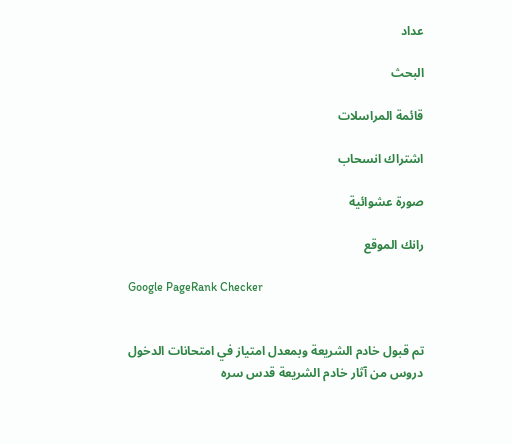عداد

البحث

قائمة المراسلات

اشتراك انسحاب

صورة عشوائية

رانك الموقع

Google PageRank Checker


تم قبول خادم الشريعة وبمعدل امتياز في امتحانات الدخول
دروس من آثار خادم الشريعة قدس سره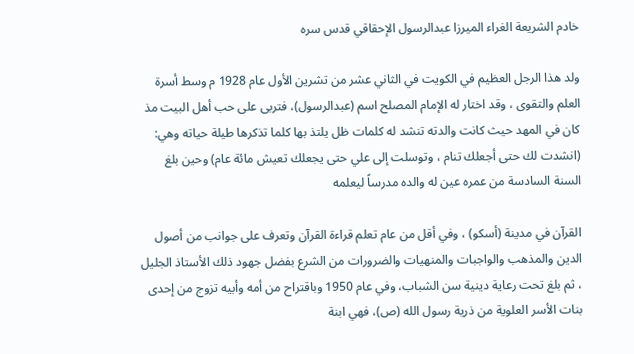خادم الشريعة الغراء الميرزا عبدالرسول الإحقاقي قدس سره

ولد هذا الرجل العظيم في الكويت في الثاني عشر من تشرين الأول عام 1928 م وسط أسرة العلم والتقوى ، وقد اختار له الإمام المصلح اسم (عبدالرسول)، فتربى على حب أهل البيت مذ كان في المهد حيث كانت والدته تنشد له كلمات ظل يلتذ بها كلما تذكرها طيلة حياته وهي: (انشدت لك حتى أجعلك تنام ، وتوسلت إلى علي حتى يجعلك تعيش مائة عام) وحين بلغ السنة السادسة من عمره عين له والده مدرساً ليعلمه

القرآن في مدينة (أسكو) ، وفي أقل من عام تعلم قراءة القرآن وتعرف على جوانب من أصول الدين والمذهب والواجبات والمنهيات والضرورات من الشرع بفضل جهود ذلك الأستاذ الجليل ، ثم بلغ تحت رعاية دينية سن الشباب، وفي عام 1950 وباقتراح من أمه وأبيه تزوج من إحدى بنات الأسر العلوية من ذرية رسول الله (ص)، فهي ابنة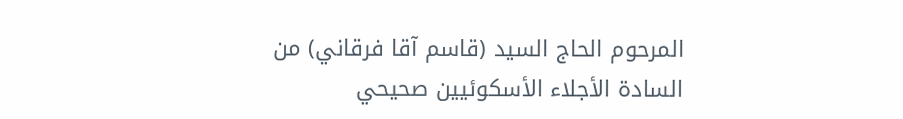المرحوم الحاج السيد (قاسم آقا فرقاني) من السادة الأجلاء الأسكوئيين صحيحي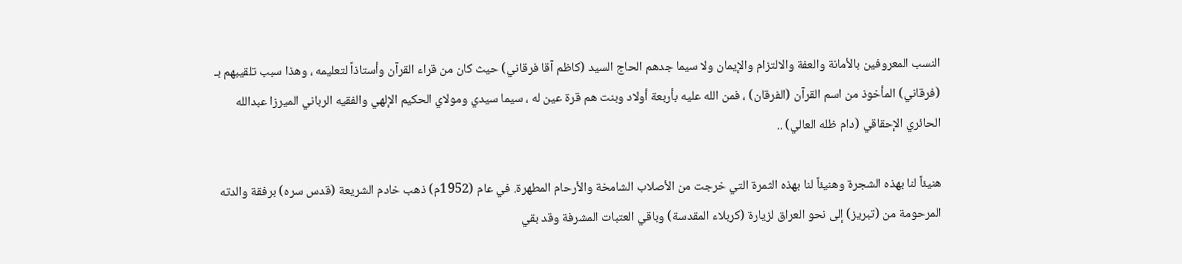النسب المعروفين بالأمانة والعفة والالتزام والإيمان ولا سيما جدهم الحاج السيد (كاظم آقا فرقاني) حيث كان من قراء القرآن وأستاذاً لتعليمه ، وهذا سبب تلقيبهم بـ (فرقاني) المأخوذ من اسم القرآن (الفرقان) ، فمن الله عليه بأربعة أولاد وبنت هم قرة عين له ، سيما سيدي ومولاي الحكيم الإلهي والفقيه الرباني الميرزا عبدالله الحائري الإحقاقي (دام ظله العالي) ..

هنيئاً لنا بهذه الشجرة وهنيئاً لنا بهذه الثمرة التي خرجت من الأصلاب الشامخة والأرحام المطهرة. في عام (1952م) ذهب خادم الشريعة (قدس سره) برفقة والدته المرحومة من (تبريز) إلى نحو العراق لزيارة (كربلاء المقدسة) وباقي العتبات المشرفة وقد بقي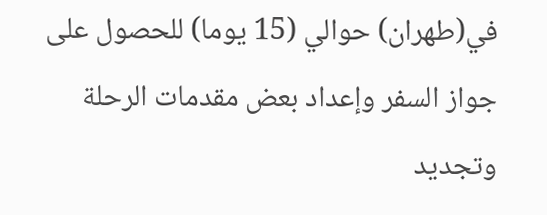في(طهران) حوالي (15 يوما) للحصول على جواز السفر وإعداد بعض مقدمات الرحلة وتجديد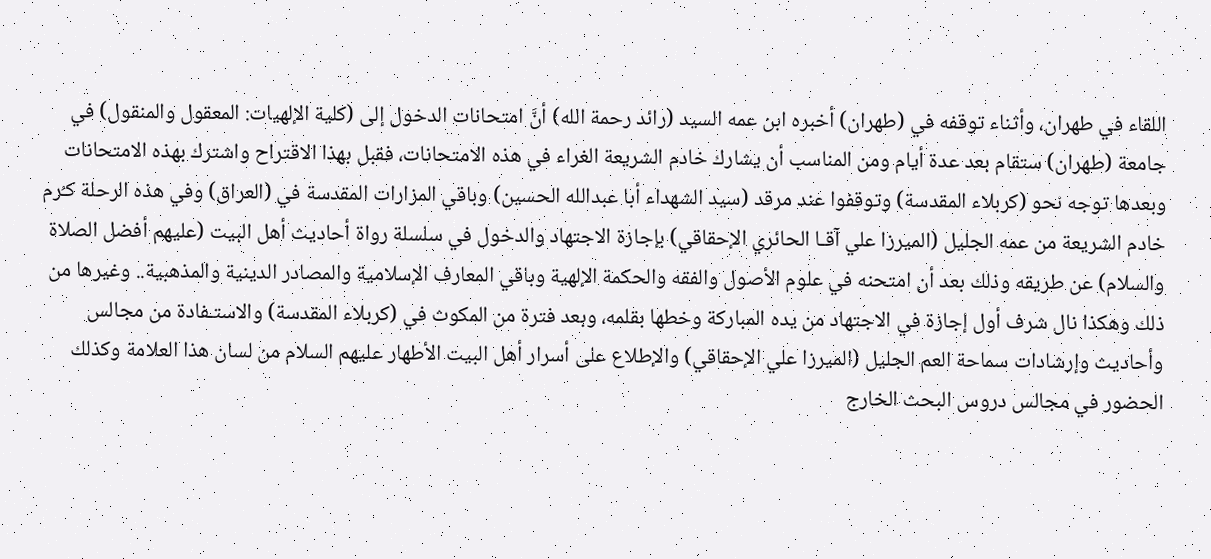اللقاء في طهران، وأثناء توقفه في (طهران) أخبره ابن عمه السيد (رائد رحمة الله) أنَّ امتحانات الدخول إلى (كلية الإلهيات: المعقول والمنقول) في جامعة (طهران) ستقام بعد عدة أيام ومن المناسب أن يشارك خادم الشريعة الغراء في هذه الامتحانات، فقبل بهذا الاقتراح واشترك بهذه الامتحانات وبعدها توجه نحو (كربلاء المقدسة) وتوقفوا عند مرقد (سيد الشهداء أبا عبدالله الحسين) وباقي المزارات المقدسة في (العراق) وفي هذه الرحلة كـُرم خادم الشريعة من عمه الجليل (الميرزا علي آقـا الحائري الإحقاقي) بإجازة الاجتهاد والدخول في سلسلة رواة أحاديث أهل البيت (عليهم أفضل الصلاة والسلام) عن طريقه وذلك بعد أن امتحنه في علوم الأصول والفقه والحكمة الإلهية وباقي المعارف الإسلامية والمصادر الدينية والمذهبية.. وغيرها من ذلك وهكذا نال شرف أول إجازة في الاجتهاد من يده المباركة وخطها بقلمه، وبعد فترة من المكوث في (كربلاء المقدسة) والاستـفادة من مجالس وأحاديث وإرشادات سماحة العم الجليل (الميرزا علي الإحقاقي) والإطلاع على أسرار أهل البيت الأطهار عليهم السلام من لسان هذا العلامة وكذلك الحضور في مجالس دروس البحث الخارج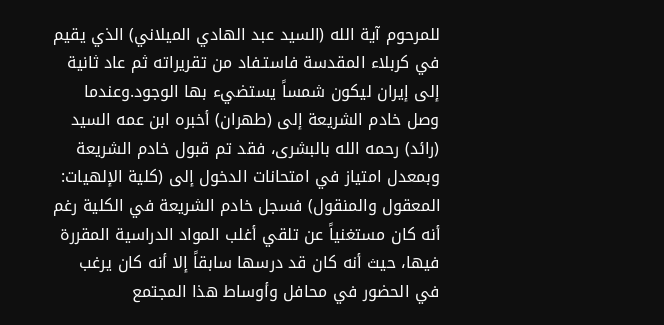للمرحوم آية الله (السيد عبد الهادي الميلاني) الذي يقيم في كربلاء المقدسة فاستـفاد من تقريراته ثم عاد ثانية إلى إيران ليكون شمساً يستضيء بها الوجود.وعندما وصل خادم الشريعة إلى (طهران) أخبره ابن عمه السيد (رائد) رحمه الله بالبشرى، فقد تم قبول خادم الشريعة وبمعدل امتياز في امتحانات الدخول إلى (كلية الإلهيات: المعقول والمنقول) فسجل خادم الشريعة في الكلية رغم أنه كان مستغنياً عن تلقي أغلب المواد الدراسية المقررة فيها، حيث أنه كان قد درسها سابقاً إلا أنه كان يرغب في الحضور في محافل وأوساط هذا المجتمع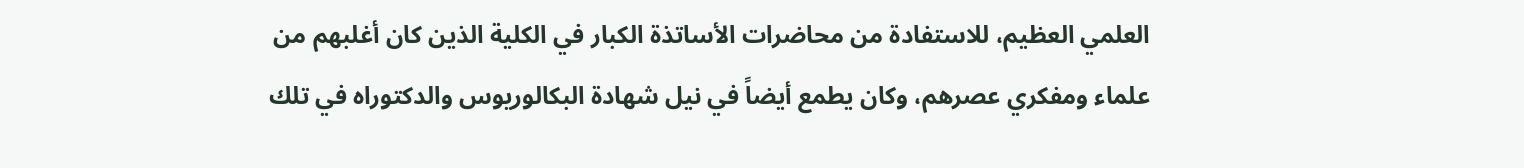العلمي العظيم، للاستفادة من محاضرات الأساتذة الكبار في الكلية الذين كان أغلبهم من علماء ومفكري عصرهم، وكان يطمع أيضاً في نيل شهادة البكالوريوس والدكتوراه في تلك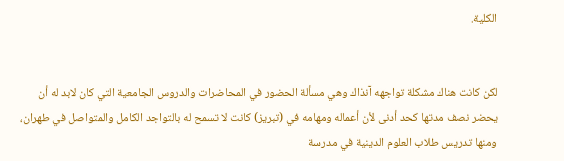الكلية.


لكن كانت هناك مشكلة تواجهه آنذاك وهي مسألة الحضور في المحاضرات والدروس الجامعية التي كان لابد له أن يحضر نصف مدتها كحد أدنى لأن أعماله ومهامه في (تبريز) كانت لا تسمح له بالتواجد الكامل والمتواصل في طهران، ومنها تدريس طلاب العلوم الدينية في مدرسة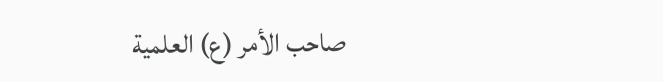صاحب الأمر (ع) العلمية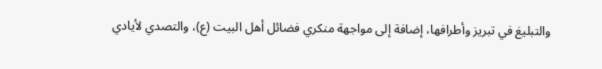والتبليغ في تبريز وأطرافها، إضافة إلى مواجهة منكري فضائل أهل البيت (ع)، والتصدي لأيادي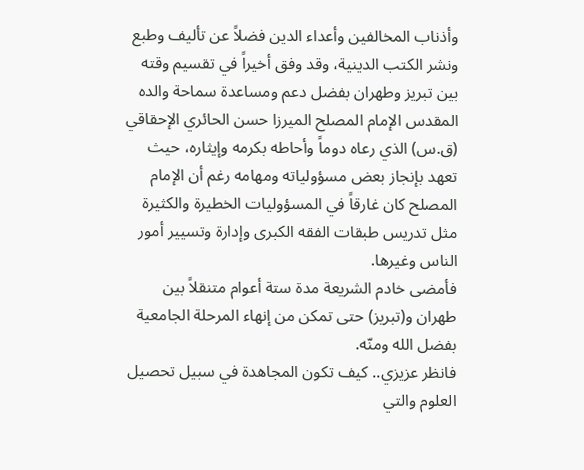وأذناب المخالفين وأعداء الدين فضلاً عن تأليف وطبع ونشر الكتب الدينية، وقد وفق أخيراً في تقسيم وقته بين تبريز وطهران بفضل دعم ومساعدة سماحة والده المقدس الإمام المصلح الميرزا حسن الحائري الإحقاقي (ق.س) الذي رعاه دوماً وأحاطه بكرمه وإيثاره، حيث تعهد بإنجاز بعض مسؤولياته ومهامه رغم أن الإمام المصلح كان غارقاً في المسؤوليات الخطيرة والكثيرة مثل تدريس طبقات الفقه الكبرى وإدارة وتسيير أمور الناس وغيرها.
فأمضى خادم الشريعة مدة ستة أعوام متنقلاً بين طهران و(تبريز) حتى تمكن من إنهاء المرحلة الجامعية بفضل الله ومنّه.
فانظر عزيزي.. كيف تكون المجاهدة في سبيل تحصيل العلوم والتي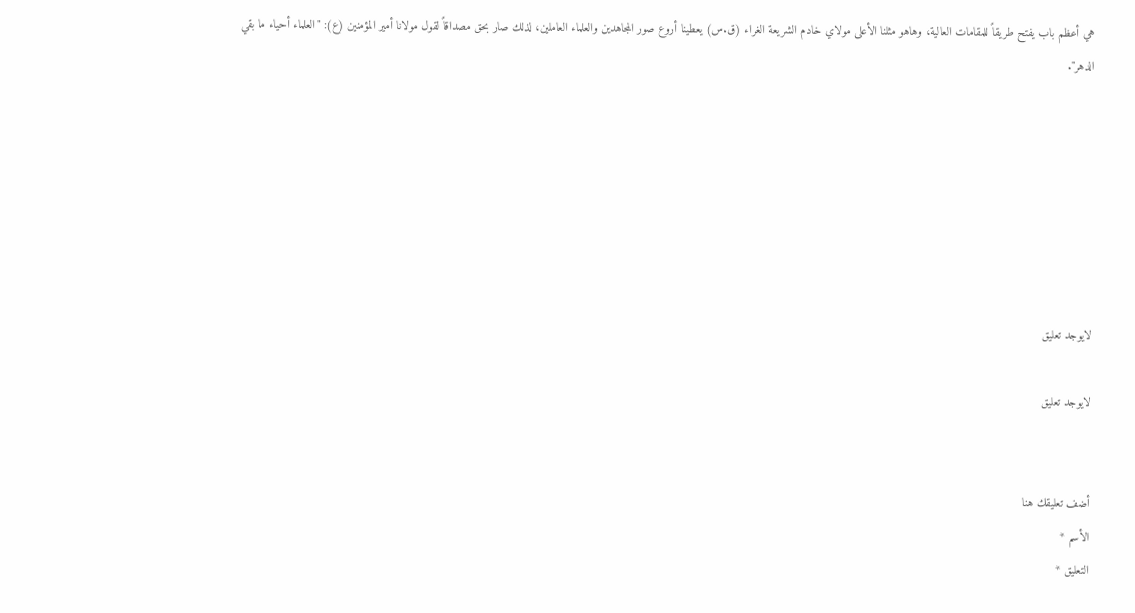هي أعظم باب يفتح طريقاً للمقامات العالية، وهاهو مثلنا الأعلى مولاي خادم الشريعة الغراء (ق.س) يعطينا أروع صور المجاهدين والعلماء العاملين، لذلك صار بحق مصداقاً لقول مولانا أمير المؤمنين (ع): "العلماء أحياء ما بقي الدهر".







لايوجد تعليق

لايوجد تعليق


أضف تعليقك هنا
الأسم *
التعليق *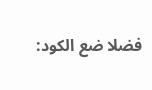فضلا ضع الكود: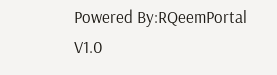Powered By:RQeemPortal V1.0